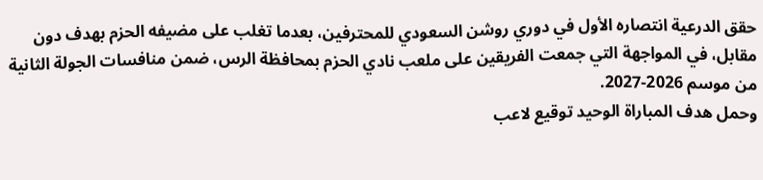حقق الدرعية انتصاره الأول في دوري روشن السعودي للمحترفين، بعدما تغلب على مضيفه الحزم بهدف دون مقابل، في المواجهة التي جمعت الفريقين على ملعب نادي الحزم بمحافظة الرس، ضمن منافسات الجولة الثانية من موسم 2026-2027.
وحمل هدف المباراة الوحيد توقيع لاعب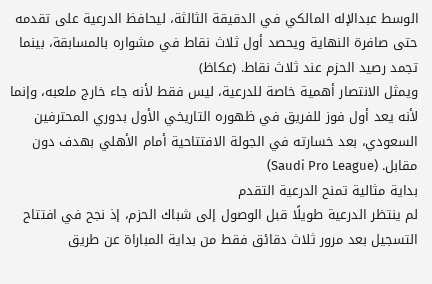الوسط عبدالإله المالكي في الدقيقة الثالثة، ليحافظ الدرعية على تقدمه حتى صافرة النهاية ويحصد أول ثلاث نقاط في مشواره بالمسابقة، بينما تجمد رصيد الحزم عند ثلاث نقاط. (عكاظ)
ويمثل الانتصار أهمية خاصة للدرعية، ليس فقط لأنه جاء خارج ملعبه، وإنما لأنه يعد أول فوز للفريق في ظهوره التاريخي الأول بدوري المحترفين السعودي، بعد خسارته في الجولة الافتتاحية أمام الأهلي بهدف دون مقابل. (Saudi Pro League)
بداية مثالية تمنح الدرعية التقدم
لم ينتظر الدرعية طويلًا قبل الوصول إلى شباك الحزم، إذ نجح في افتتاح التسجيل بعد مرور ثلاث دقائق فقط من بداية المباراة عن طريق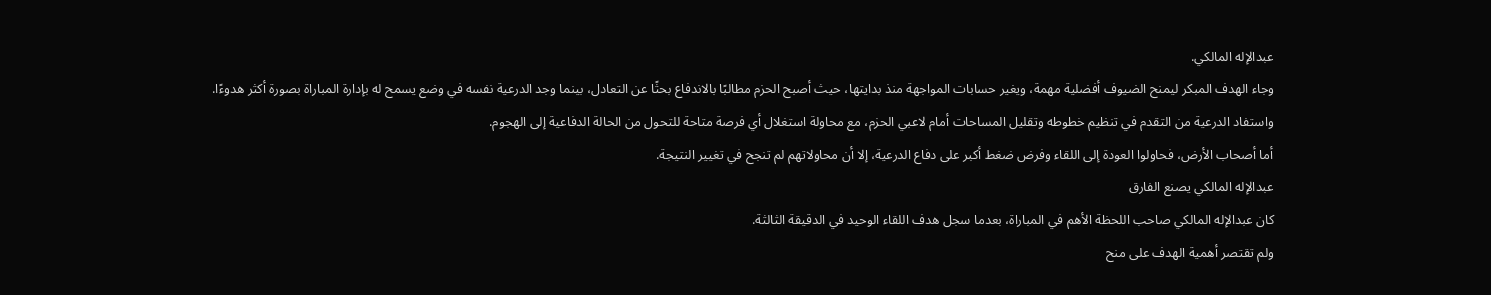عبدالإله المالكي.
وجاء الهدف المبكر ليمنح الضيوف أفضلية مهمة، ويغير حسابات المواجهة منذ بدايتها، حيث أصبح الحزم مطالبًا بالاندفاع بحثًا عن التعادل، بينما وجد الدرعية نفسه في وضع يسمح له بإدارة المباراة بصورة أكثر هدوءًا.
واستفاد الدرعية من التقدم في تنظيم خطوطه وتقليل المساحات أمام لاعبي الحزم، مع محاولة استغلال أي فرصة متاحة للتحول من الحالة الدفاعية إلى الهجوم.
أما أصحاب الأرض، فحاولوا العودة إلى اللقاء وفرض ضغط أكبر على دفاع الدرعية، إلا أن محاولاتهم لم تنجح في تغيير النتيجة.
عبدالإله المالكي يصنع الفارق
كان عبدالإله المالكي صاحب اللحظة الأهم في المباراة، بعدما سجل هدف اللقاء الوحيد في الدقيقة الثالثة.
ولم تقتصر أهمية الهدف على منح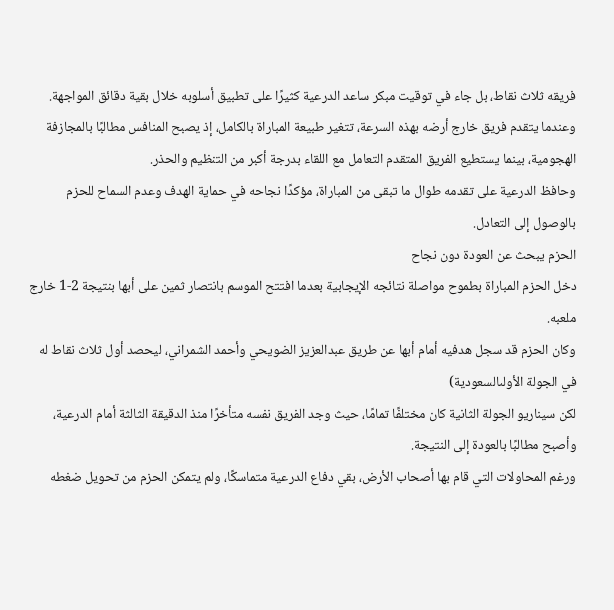فريقه ثلاث نقاط، بل جاء في توقيت مبكر ساعد الدرعية كثيرًا على تطبيق أسلوبه خلال بقية دقائق المواجهة.
وعندما يتقدم فريق خارج أرضه بهذه السرعة، تتغير طبيعة المباراة بالكامل، إذ يصبح المنافس مطالبًا بالمجازفة الهجومية، بينما يستطيع الفريق المتقدم التعامل مع اللقاء بدرجة أكبر من التنظيم والحذر.
وحافظ الدرعية على تقدمه طوال ما تبقى من المباراة، مؤكدًا نجاحه في حماية الهدف وعدم السماح للحزم بالوصول إلى التعادل.
الحزم يبحث عن العودة دون نجاح
دخل الحزم المباراة بطموح مواصلة نتائجه الإيجابية بعدما افتتح الموسم بانتصار ثمين على أبها بنتيجة 2-1 خارج ملعبه.
وكان الحزم قد سجل هدفيه أمام أبها عن طريق عبدالعزيز الضويحي وأحمد الشمراني، ليحصد أول ثلاث نقاط له في الجولة الأولىالسعودية)
لكن سيناريو الجولة الثانية كان مختلفًا تمامًا، حيث وجد الفريق نفسه متأخرًا منذ الدقيقة الثالثة أمام الدرعية، وأصبح مطالبًا بالعودة إلى النتيجة.
ورغم المحاولات التي قام بها أصحاب الأرض، بقي دفاع الدرعية متماسكًا، ولم يتمكن الحزم من تحويل ضغطه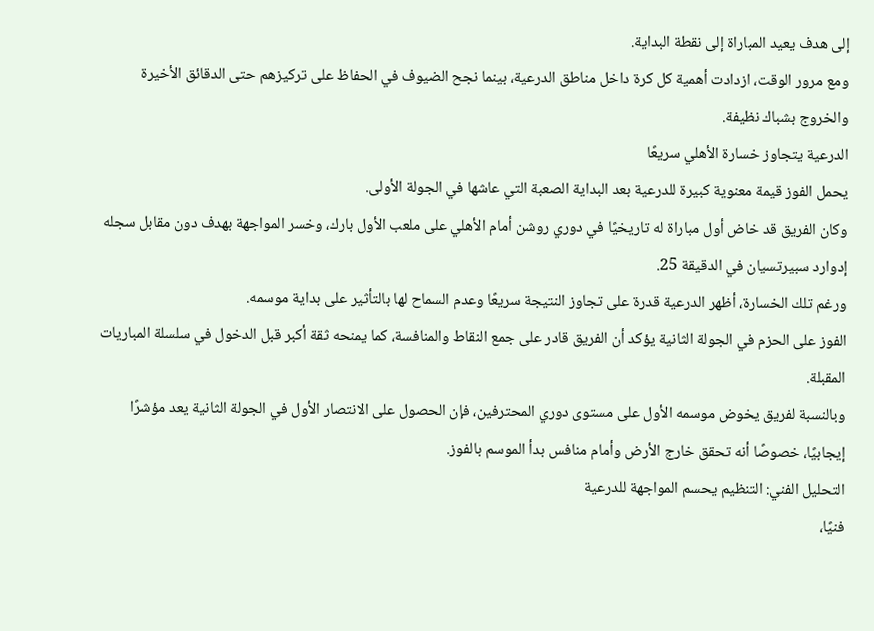إلى هدف يعيد المباراة إلى نقطة البداية.
ومع مرور الوقت، ازدادت أهمية كل كرة داخل مناطق الدرعية، بينما نجح الضيوف في الحفاظ على تركيزهم حتى الدقائق الأخيرة والخروج بشباك نظيفة.
الدرعية يتجاوز خسارة الأهلي سريعًا
يحمل الفوز قيمة معنوية كبيرة للدرعية بعد البداية الصعبة التي عاشها في الجولة الأولى.
وكان الفريق قد خاض أول مباراة له تاريخيًا في دوري روشن أمام الأهلي على ملعب الأول بارك، وخسر المواجهة بهدف دون مقابل سجله إدوارد سبيرتسيان في الدقيقة 25.
ورغم تلك الخسارة، أظهر الدرعية قدرة على تجاوز النتيجة سريعًا وعدم السماح لها بالتأثير على بداية موسمه.
الفوز على الحزم في الجولة الثانية يؤكد أن الفريق قادر على جمع النقاط والمنافسة، كما يمنحه ثقة أكبر قبل الدخول في سلسلة المباريات المقبلة.
وبالنسبة لفريق يخوض موسمه الأول على مستوى دوري المحترفين، فإن الحصول على الانتصار الأول في الجولة الثانية يعد مؤشرًا إيجابيًا، خصوصًا أنه تحقق خارج الأرض وأمام منافس بدأ الموسم بالفوز.
التحليل الفني: التنظيم يحسم المواجهة للدرعية
فنيًا،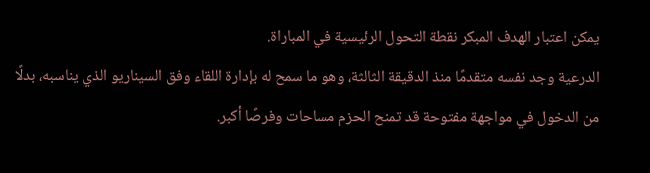يمكن اعتبار الهدف المبكر نقطة التحول الرئيسية في المباراة.
الدرعية وجد نفسه متقدمًا منذ الدقيقة الثالثة، وهو ما سمح له بإدارة اللقاء وفق السيناريو الذي يناسبه، بدلًا من الدخول في مواجهة مفتوحة قد تمنح الحزم مساحات وفرصًا أكبر.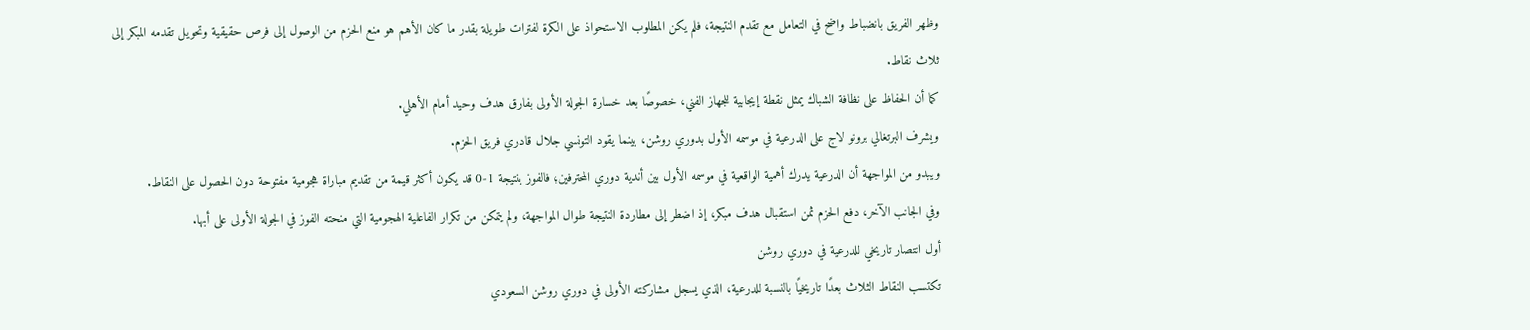وظهر الفريق بانضباط واضح في التعامل مع تقدم النتيجة، فلم يكن المطلوب الاستحواذ على الكرة لفترات طويلة بقدر ما كان الأهم هو منع الحزم من الوصول إلى فرص حقيقية وتحويل تقدمه المبكر إلى ثلاث نقاط.
كما أن الحفاظ على نظافة الشباك يمثل نقطة إيجابية للجهاز الفني، خصوصًا بعد خسارة الجولة الأولى بفارق هدف وحيد أمام الأهلي.
ويشرف البرتغالي برونو لاج على الدرعية في موسمه الأول بدوري روشن، بينما يقود التونسي جلال قادري فريق الحزم.
ويبدو من المواجهة أن الدرعية يدرك أهمية الواقعية في موسمه الأول بين أندية دوري المحترفين؛ فالفوز بنتيجة 1-0 قد يكون أكثر قيمة من تقديم مباراة هجومية مفتوحة دون الحصول على النقاط.
وفي الجانب الآخر، دفع الحزم ثمن استقبال هدف مبكر، إذ اضطر إلى مطاردة النتيجة طوال المواجهة، ولم يتمكن من تكرار الفاعلية الهجومية التي منحته الفوز في الجولة الأولى على أبها.
أول انتصار تاريخي للدرعية في دوري روشن
تكتسب النقاط الثلاث بعدًا تاريخيًا بالنسبة للدرعية، الذي يسجل مشاركته الأولى في دوري روشن السعودي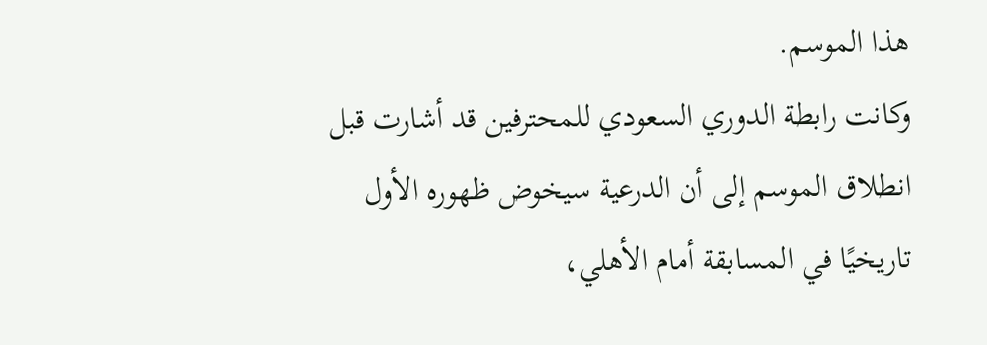هذا الموسم.
وكانت رابطة الدوري السعودي للمحترفين قد أشارت قبل انطلاق الموسم إلى أن الدرعية سيخوض ظهوره الأول تاريخيًا في المسابقة أمام الأهلي،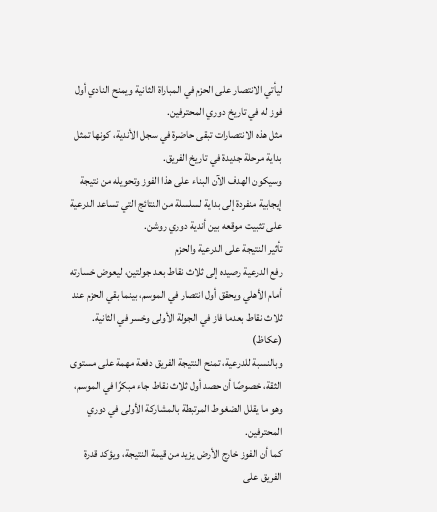ليأتي الانتصار على الحزم في المباراة الثانية ويمنح النادي أول فوز له في تاريخ دوري المحترفين.
مثل هذه الانتصارات تبقى حاضرة في سجل الأندية، كونها تمثل بداية مرحلة جديدة في تاريخ الفريق.
وسيكون الهدف الآن البناء على هذا الفوز وتحويله من نتيجة إيجابية منفردة إلى بداية لسلسلة من النتائج التي تساعد الدرعية على تثبيت موقعه بين أندية دوري روشن.
تأثير النتيجة على الدرعية والحزم
رفع الدرعية رصيده إلى ثلاث نقاط بعد جولتين، ليعوض خسارته أمام الأهلي ويحقق أول انتصار في الموسم، بينما بقي الحزم عند ثلاث نقاط بعدما فاز في الجولة الأولى وخسر في الثانية. (عكاظ)
وبالنسبة للدرعية، تمنح النتيجة الفريق دفعة مهمة على مستوى الثقة، خصوصًا أن حصد أول ثلاث نقاط جاء مبكرًا في الموسم، وهو ما يقلل الضغوط المرتبطة بالمشاركة الأولى في دوري المحترفين.
كما أن الفوز خارج الأرض يزيد من قيمة النتيجة، ويؤكد قدرة الفريق على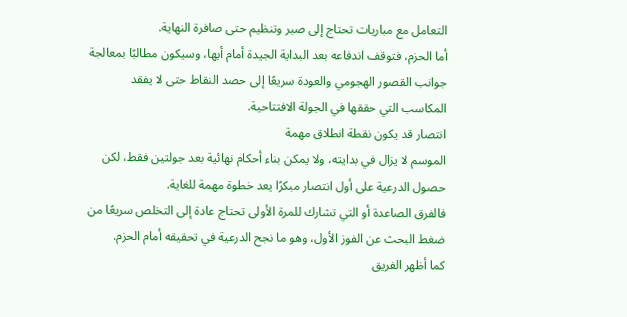التعامل مع مباريات تحتاج إلى صبر وتنظيم حتى صافرة النهاية.
أما الحزم، فتوقف اندفاعه بعد البداية الجيدة أمام أبها، وسيكون مطالبًا بمعالجة جوانب القصور الهجومي والعودة سريعًا إلى حصد النقاط حتى لا يفقد المكاسب التي حققها في الجولة الافتتاحية.
انتصار قد يكون نقطة انطلاق مهمة
الموسم لا يزال في بدايته، ولا يمكن بناء أحكام نهائية بعد جولتين فقط، لكن حصول الدرعية على أول انتصار مبكرًا يعد خطوة مهمة للغاية.
فالفرق الصاعدة أو التي تشارك للمرة الأولى تحتاج عادة إلى التخلص سريعًا من ضغط البحث عن الفوز الأول، وهو ما نجح الدرعية في تحقيقه أمام الحزم.
كما أظهر الفريق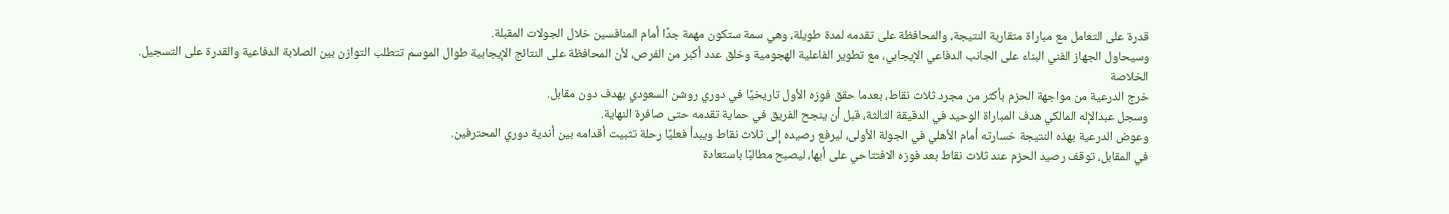قدرة على التعامل مع مباراة متقاربة النتيجة، والمحافظة على تقدمه لمدة طويلة، وهي سمة ستكون مهمة جدًا أمام المنافسين خلال الجولات المقبلة.
وسيحاول الجهاز الفني البناء على الجانب الدفاعي الإيجابي، مع تطوير الفاعلية الهجومية وخلق عدد أكبر من الفرص، لأن المحافظة على النتائج الإيجابية طوال الموسم تتطلب التوازن بين الصلابة الدفاعية والقدرة على التسجيل.
الخلاصة
خرج الدرعية من مواجهة الحزم بأكثر من مجرد ثلاث نقاط، بعدما حقق فوزه الأول تاريخيًا في دوري روشن السعودي بهدف دون مقابل.
وسجل عبدالإله المالكي هدف المباراة الوحيد في الدقيقة الثالثة، قبل أن ينجح الفريق في حماية تقدمه حتى صافرة النهاية.
وعوض الدرعية بهذه النتيجة خسارته أمام الأهلي في الجولة الأولى، ليرفع رصيده إلى ثلاث نقاط ويبدأ فعليًا رحلة تثبيت أقدامه بين أندية دوري المحترفين.
في المقابل، توقف رصيد الحزم عند ثلاث نقاط بعد فوزه الافتتاحي على أبها، ليصبح مطالبًا باستعادة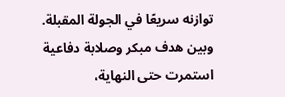توازنه سريعًا في الجولة المقبلة.
وبين هدف مبكر وصلابة دفاعية استمرت حتى النهاية،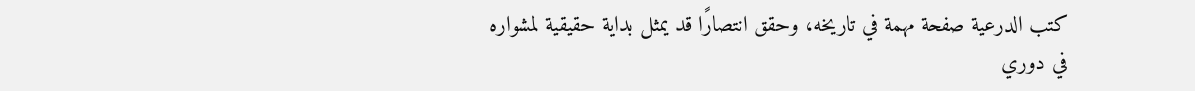كتب الدرعية صفحة مهمة في تاريخه، وحقق انتصارًا قد يمثل بداية حقيقية لمشواره في دوري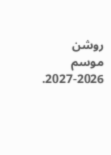روشن موسم 2026-2027.